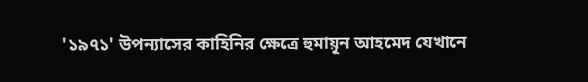'১৯৭১' উপন্যাসের কাহিনির ক্ষেত্রে হুমায়ূন আহমেদ যেখানে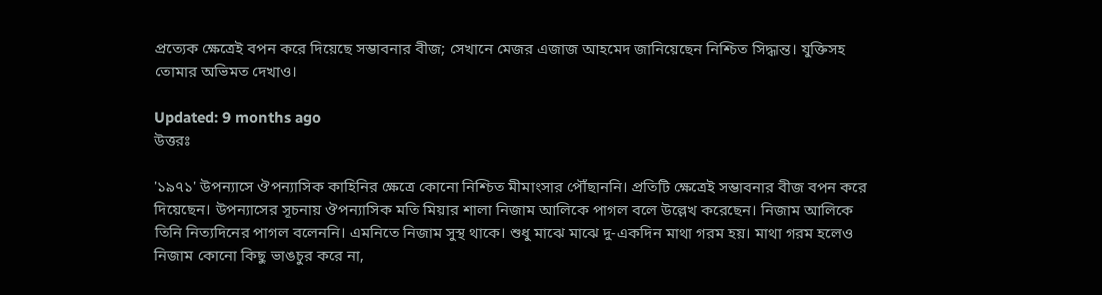প্রত্যেক ক্ষেত্রেই বপন করে দিয়েছে সম্ভাবনার বীজ; সেখানে মেজর এজাজ আহমেদ জানিয়েছেন নিশ্চিত সিদ্ধান্ত। যুক্তিসহ তোমার অভিমত দেখাও।

Updated: 9 months ago
উত্তরঃ

'১৯৭১' উপন্যাসে ঔপন্যাসিক কাহিনির ক্ষেত্রে কোনো নিশ্চিত মীমাংসার পৌঁছাননি। প্রতিটি ক্ষেত্রেই সম্ভাবনার বীজ বপন করে দিয়েছেন। উপন্যাসের সূচনায় ঔপন্যাসিক মতি মিয়ার শালা নিজাম আলিকে পাগল বলে উল্লেখ করেছেন। নিজাম আলিকে তিনি নিত্যদিনের পাগল বলেননি। এমনিতে নিজাম সুস্থ থাকে। শুধু মাঝে মাঝে দু-একদিন মাথা গরম হয়। মাথা গরম হলেও নিজাম কোনো কিছু ভাঙচুর করে না,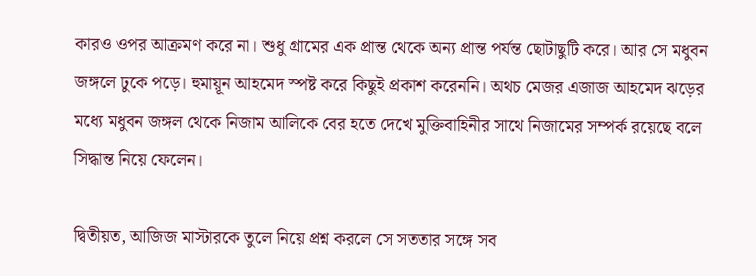কারও ওপর আক্রমণ করে না। শুধু গ্রামের এক প্রান্ত থেকে অন্য প্রান্ত পর্যন্ত ছোটাছুটি করে। আর সে মধুবন জঙ্গলে ঢুকে পড়ে। হুমায়ূন আহমেদ স্পষ্ট করে কিছুই প্রকাশ করেননি। অথচ মেজর এজাজ আহমেদ ঝড়ের মধ্যে মধুবন জঙ্গল থেকে নিজাম আলিকে বের হতে দেখে মুক্তিবাহিনীর সাথে নিজামের সম্পর্ক রয়েছে বলে সিদ্ধান্ত নিয়ে ফেলেন।

দ্বিতীয়ত, আজিজ মাস্টারকে তুলে নিয়ে প্রশ্ন করলে সে সততার সঙ্গে সব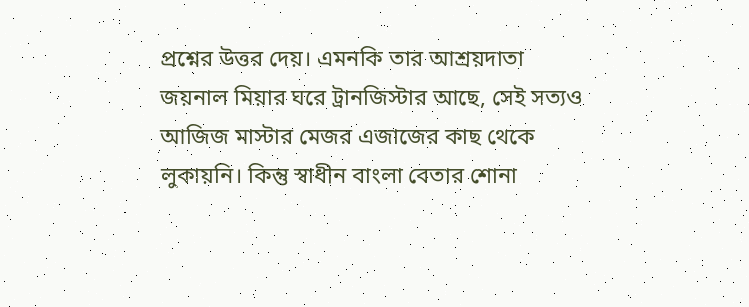প্রশ্নের উত্তর দেয়। এমনকি তার আশ্রয়দাতা জয়নাল মিয়ার ঘরে ট্রানজিস্টার আছে, সেই সত্যও আজিজ মাস্টার মেজর এজাজের কাছ থেকে লুকায়নি। কিন্তু স্বাধীন বাংলা বেতার শোনা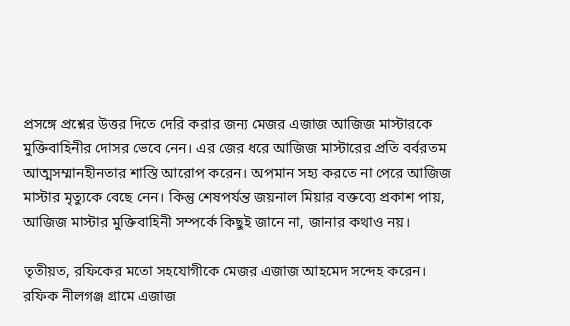প্রসঙ্গে প্রশ্নের উত্তর দিতে দেরি করার জন্য মেজর এজাজ আজিজ মাস্টারকে মুক্তিবাহিনীর দোসর ভেবে নেন। এর জের ধরে আজিজ মাস্টারের প্রতি বর্বরতম আত্মসম্মানহীনতার শাস্তি আরোপ করেন। অপমান সহ্য করতে না পেরে আজিজ মাস্টার মৃত্যুকে বেছে নেন। কিন্তু শেষপর্যন্ত জয়নাল মিয়ার বক্তব্যে প্রকাশ পায়, আজিজ মাস্টার মুক্তিবাহিনী সম্পর্কে কিছুই জানে না, জানার কথাও নয়।

তৃতীয়ত, রফিকের মতো সহযোগীকে মেজর এজাজ আহমেদ সন্দেহ করেন। রফিক নীলগঞ্জ গ্রামে এজাজ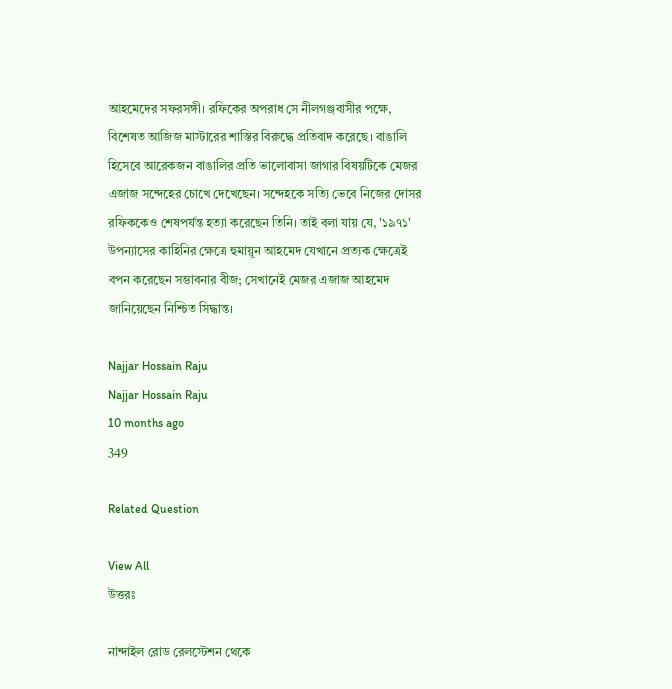আহমেদের সফরসঙ্গী। রফিকের অপরাধ সে নীলগঞ্জবাসীর পক্ষে, বিশেষত আজিজ মাস্টারের শাস্তির বিরুদ্ধে প্রতিবাদ করেছে। বাঙালি হিসেবে আরেকজন বাঙালির প্রতি ভালোবাসা জাগার বিষয়টিকে মেজর এজাজ সন্দেহের চোখে দেখেছেন। সন্দেহকে সত্যি ভেবে নিজের দোসর রফিককেও শেষপর্যন্ত হত্যা করেছেন তিনি। তাই বলা যায় যে, '১৯৭১' উপন্যাসের কাহিনির ক্ষেত্রে হুমায়ূন আহমেদ যেখানে প্রত্যক ক্ষেত্রেই বপন করেছেন সম্ভাবনার বীজ; সেখানেই মেজর এজাজ আহমেদ জানিয়েছেন নিশ্চিত সিদ্ধান্ত।

Najjar Hossain Raju
Najjar Hossain Raju
10 months ago
349

Related Question

View All
উত্তরঃ

নান্দাইল রোড রেলস্টেশন থেকে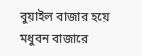বুয়াইল বাজার হয়ে মধুবন বাজারে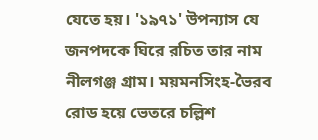যেতে হয়। '১৯৭১' উপন্যাস যে জনপদকে ঘিরে রচিত তার নাম নীলগঞ্জ গ্রাম। ময়মনসিংহ-ভৈরব রোড হয়ে ভেতরে চল্লিশ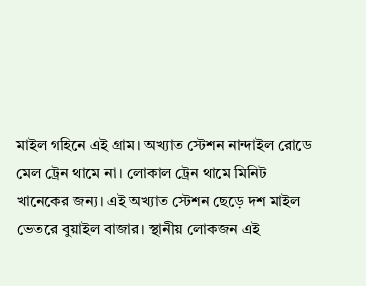মাইল গহিনে এই গ্রাম। অখ্যাত স্টেশন নান্দাইল রোডে মেল ট্রেন থামে না। লোকাল ট্রেন থামে মিনিট খানেকের জন্য। এই অখ্যাত স্টেশন ছেড়ে দশ মাইল ভেতরে বুয়াইল বাজার। স্থানীয় লোকজন এই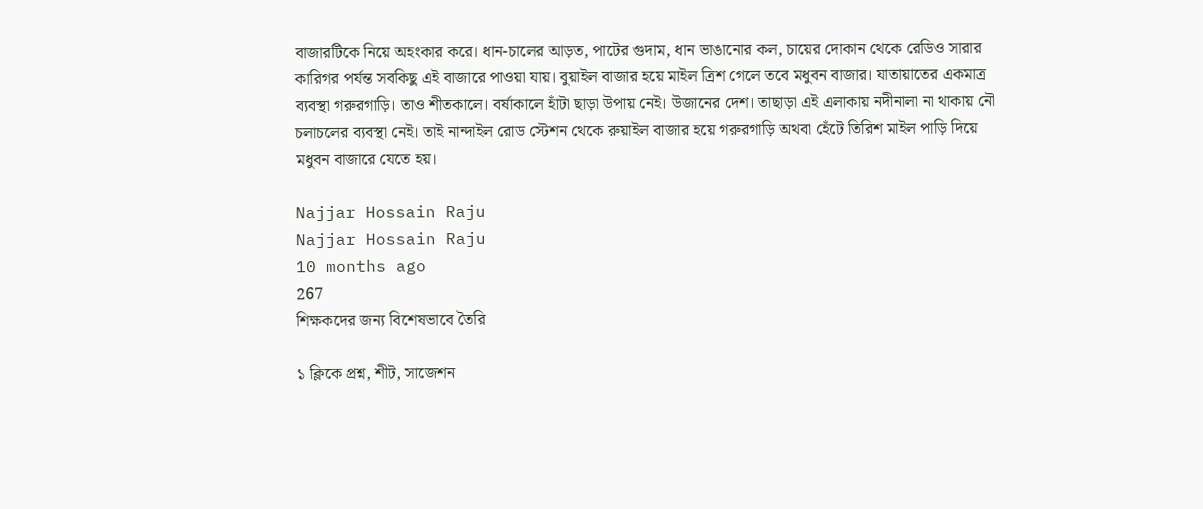বাজারটিকে নিয়ে অহংকার করে। ধান-চালের আড়ত, পাটের গুদাম, ধান ভাঙানোর কল, চায়ের দোকান থেকে রেডিও সারার কারিগর পর্যন্ত সবকিছু এই বাজারে পাওয়া যায়। বুয়াইল বাজার হয়ে মাইল ত্রিশ গেলে তবে মধুবন বাজার। যাতায়াতের একমাত্র ব্যবস্থা গরুরগাড়ি। তাও শীতকালে। বর্ষাকালে হাঁটা ছাড়া উপায় নেই। উজানের দেশ। তাছাড়া এই এলাকায় নদীনালা না থাকায় নৌ চলাচলের ব্যবস্থা নেই। তাই নান্দাইল রোড স্টেশন থেকে রুয়াইল বাজার হয়ে গরুরগাড়ি অথবা হেঁটে তিরিশ মাইল পাড়ি দিয়ে মধুবন বাজারে যেতে হয়।

Najjar Hossain Raju
Najjar Hossain Raju
10 months ago
267
শিক্ষকদের জন্য বিশেষভাবে তৈরি

১ ক্লিকে প্রশ্ন, শীট, সাজেশন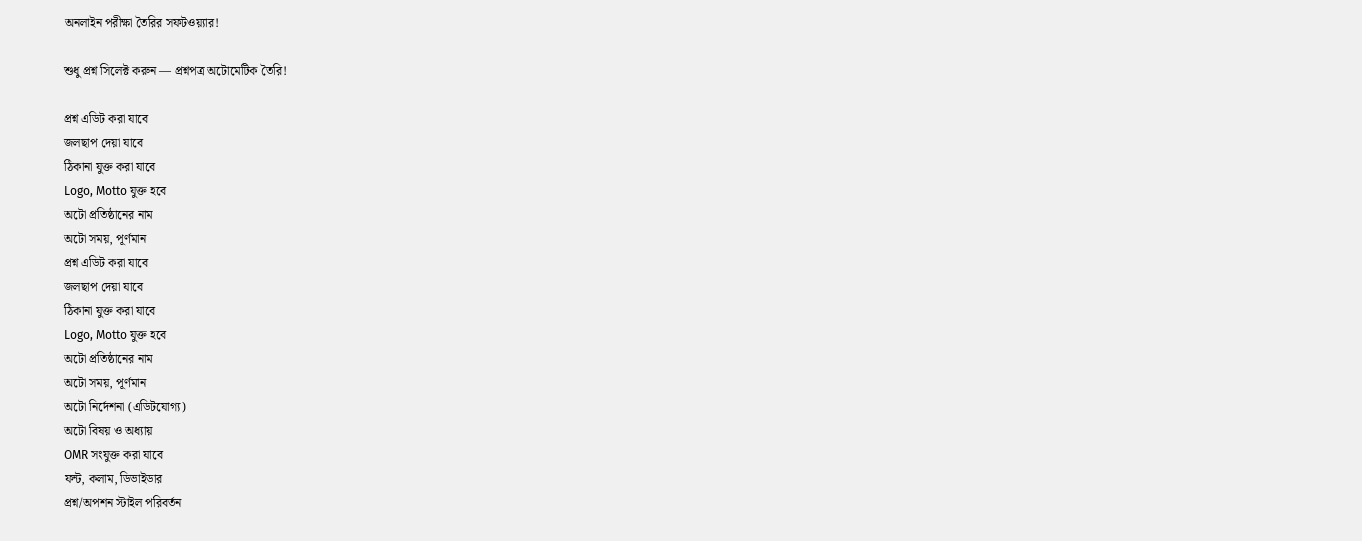অনলাইন পরীক্ষা তৈরির সফটওয়্যার!

শুধু প্রশ্ন সিলেক্ট করুন — প্রশ্নপত্র অটোমেটিক তৈরি!

প্রশ্ন এডিট করা যাবে
জলছাপ দেয়া যাবে
ঠিকানা যুক্ত করা যাবে
Logo, Motto যুক্ত হবে
অটো প্রতিষ্ঠানের নাম
অটো সময়, পূর্ণমান
প্রশ্ন এডিট করা যাবে
জলছাপ দেয়া যাবে
ঠিকানা যুক্ত করা যাবে
Logo, Motto যুক্ত হবে
অটো প্রতিষ্ঠানের নাম
অটো সময়, পূর্ণমান
অটো নির্দেশনা (এডিটযোগ্য)
অটো বিষয় ও অধ্যায়
OMR সংযুক্ত করা যাবে
ফন্ট, কলাম, ডিভাইডার
প্রশ্ন/অপশন স্টাইল পরিবর্তন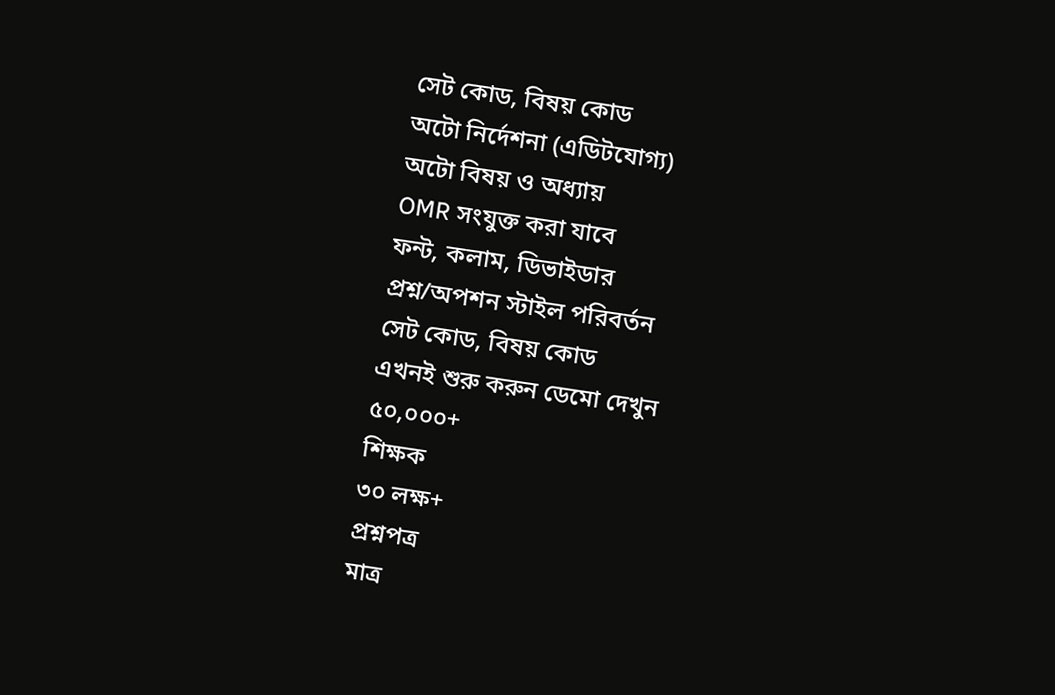সেট কোড, বিষয় কোড
অটো নির্দেশনা (এডিটযোগ্য)
অটো বিষয় ও অধ্যায়
OMR সংযুক্ত করা যাবে
ফন্ট, কলাম, ডিভাইডার
প্রশ্ন/অপশন স্টাইল পরিবর্তন
সেট কোড, বিষয় কোড
এখনই শুরু করুন ডেমো দেখুন
৫০,০০০+
শিক্ষক
৩০ লক্ষ+
প্রশ্নপত্র
মাত্র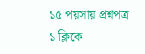১৫ পয়সায় প্রশ্নপত্র
১ ক্লিকে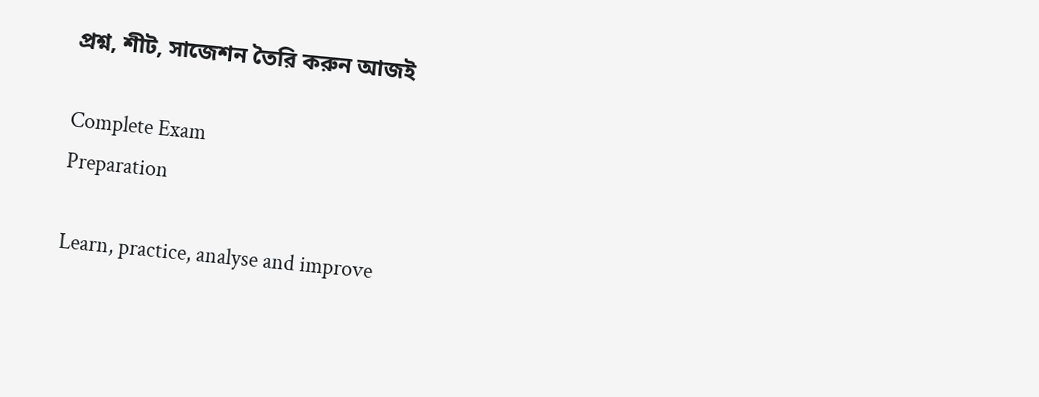প্রশ্ন, শীট, সাজেশন তৈরি করুন আজই

Complete Exam
Preparation

Learn, practice, analyse and improve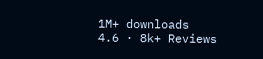1M+ downloads
4.6 · 8k+ Reviews